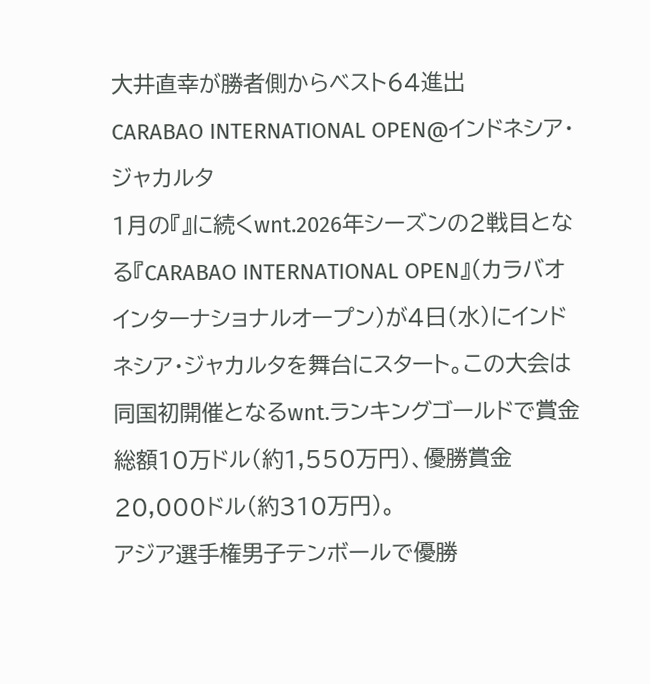大井直幸が勝者側からベスト64進出
CARABAO INTERNATIONAL OPEN@インドネシア・ジャカルタ
1月の『』に続くwnt.2026年シーズンの2戦目となる『CARABAO INTERNATIONAL OPEN』(カラバオインターナショナルオープン)が4日(水)にインドネシア・ジャカルタを舞台にスタート。この大会は同国初開催となるwnt.ランキングゴールドで賞金総額10万ドル(約1,550万円)、優勝賞金20,000ドル(約310万円)。
アジア選手権男子テンボールで優勝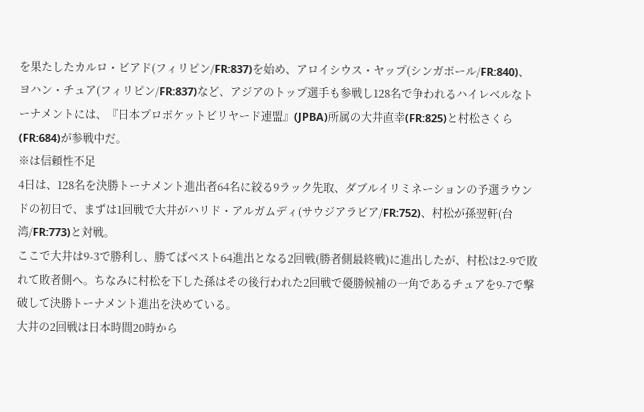を果たしたカルロ・ビアド(フィリピン/FR:837)を始め、アロイシウス・ヤップ(シンガポール/FR:840)、ヨハン・チュア(フィリピン/FR:837)など、アジアのトップ選手も参戦し128名で争われるハイレベルなトーナメントには、『日本プロポケットビリヤード連盟』(JPBA)所属の大井直幸(FR:825)と村松さくら(FR:684)が参戦中だ。
※は信頼性不足
4日は、128名を決勝トーナメント進出者64名に絞る9ラック先取、ダブルイリミネーションの予選ラウンドの初日で、まずは1回戦で大井がハリド・アルガムディ(サウジアラビア/FR:752)、村松が孫翌軒(台湾/FR:773)と対戦。
ここで大井は9-3で勝利し、勝てばベスト64進出となる2回戦(勝者側最終戦)に進出したが、村松は2-9で敗れて敗者側へ。ちなみに村松を下した孫はその後行われた2回戦で優勝候補の一角であるチュアを9-7で撃破して決勝トーナメント進出を決めている。
大井の2回戦は日本時間20時から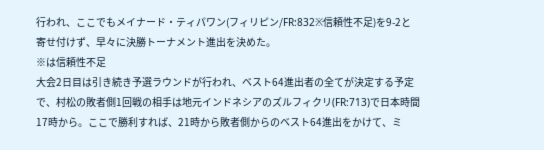行われ、ここでもメイナード・ティパワン(フィリピン/FR:832※信頼性不足)を9-2と寄せ付けず、早々に決勝トーナメント進出を決めた。
※は信頼性不足
大会2日目は引き続き予選ラウンドが行われ、ベスト64進出者の全てが決定する予定で、村松の敗者側1回戦の相手は地元インドネシアのズルフィクリ(FR:713)で日本時間17時から。ここで勝利すれば、21時から敗者側からのベスト64進出をかけて、ミ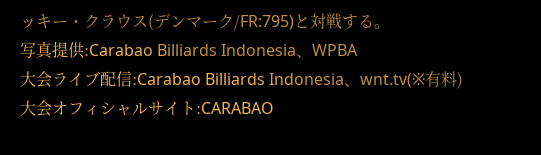ッキー・クラウス(デンマーク/FR:795)と対戦する。
写真提供:Carabao Billiards Indonesia、WPBA
大会ライブ配信:Carabao Billiards Indonesia、wnt.tv(※有料)
大会オフィシャルサイト:CARABAO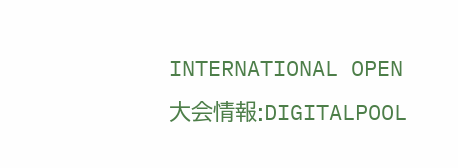INTERNATIONAL OPEN
大会情報:DIGITALPOOL